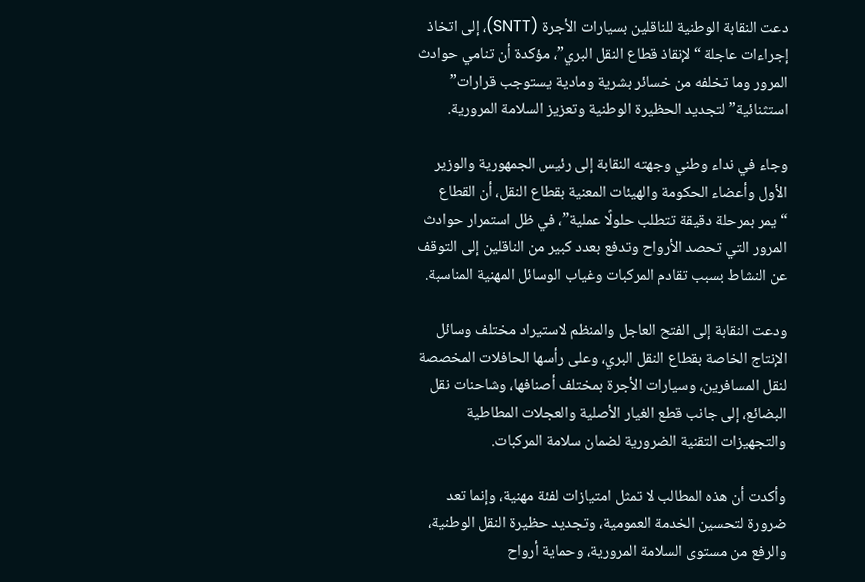دعت النقابة الوطنية للناقلين بسيارات الأجرة (SNTT)، إلى اتخاذ إجراءات عاجلة “لإنقاذ قطاع النقل البري”، مؤكدة أن تنامي حوادث المرور وما تخلفه من خسائر بشرية ومادية يستوجب قرارات” استثنائية” لتجديد الحظيرة الوطنية وتعزيز السلامة المرورية.

وجاء في نداء وطني وجهته النقابة إلى رئيس الجمهورية والوزير الأول وأعضاء الحكومة والهيئات المعنية بقطاع النقل، أن القطاع “يمر بمرحلة دقيقة تتطلب حلولًا عملية”، في ظل استمرار حوادث المرور التي تحصد الأرواح وتدفع بعدد كبير من الناقلين إلى التوقف عن النشاط بسبب تقادم المركبات وغياب الوسائل المهنية المناسبة.

ودعت النقابة إلى الفتح العاجل والمنظم لاستيراد مختلف وسائل الإنتاج الخاصة بقطاع النقل البري، وعلى رأسها الحافلات المخصصة لنقل المسافرين، وسيارات الأجرة بمختلف أصنافها، وشاحنات نقل البضائع، إلى جانب قطع الغيار الأصلية والعجلات المطاطية والتجهيزات التقنية الضرورية لضمان سلامة المركبات.

وأكدت أن هذه المطالب لا تمثل امتيازات لفئة مهنية، وإنما تعد ضرورة لتحسين الخدمة العمومية، وتجديد حظيرة النقل الوطنية، والرفع من مستوى السلامة المرورية، وحماية أرواح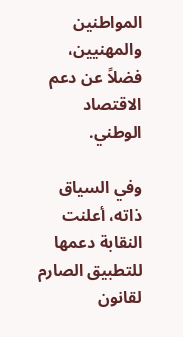المواطنين والمهنيين، فضلاً عن دعم الاقتصاد الوطني.

وفي السياق ذاته، أعلنت النقابة دعمها للتطبيق الصارم لقانون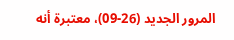المرور الجديد (26-09)، معتبرة أنه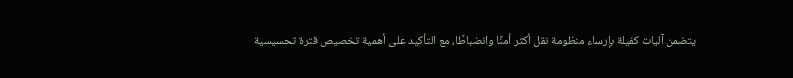يتضمن آليات كفيلة بإرساء منظومة نقل أكثر أمنًا وانضباطًا، مع التأكيد على أهمية تخصيص فترة تحسيسية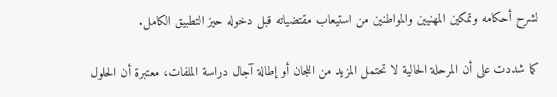لشرح أحكامه وتمكين المهنيين والمواطنين من استيعاب مقتضياته قبل دخوله حيز التطبيق الكامل.

كما شددت على أن المرحلة الحالية لا تحتمل المزيد من اللجان أو إطالة آجال دراسة الملفات، معتبرة أن الحلول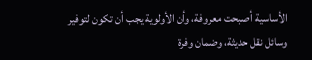الأساسية أصبحت معروفة، وأن الأولوية يجب أن تكون لتوفير وسائل نقل حديثة، وضمان وفرة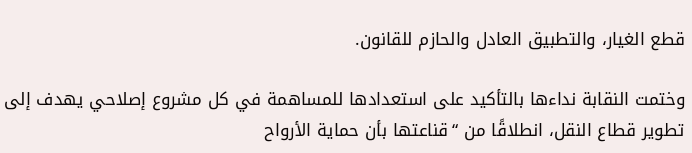قطع الغيار، والتطبيق العادل والحازم للقانون.

وختمت النقابة نداءها بالتأكيد على استعدادها للمساهمة في كل مشروع إصلاحي يهدف إلى تطوير قطاع النقل، انطلاقًا من “قناعتها بأن حماية الأرواح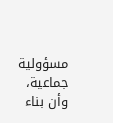مسؤولية جماعية، وأن بناء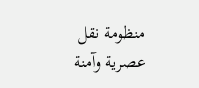منظومة نقل عصرية وآمنة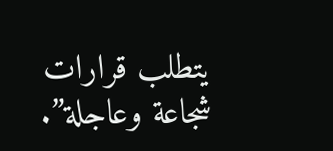يتطلب قرارات شجاعة وعاجلة”.